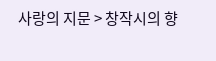사랑의 지문 > 창작시의 향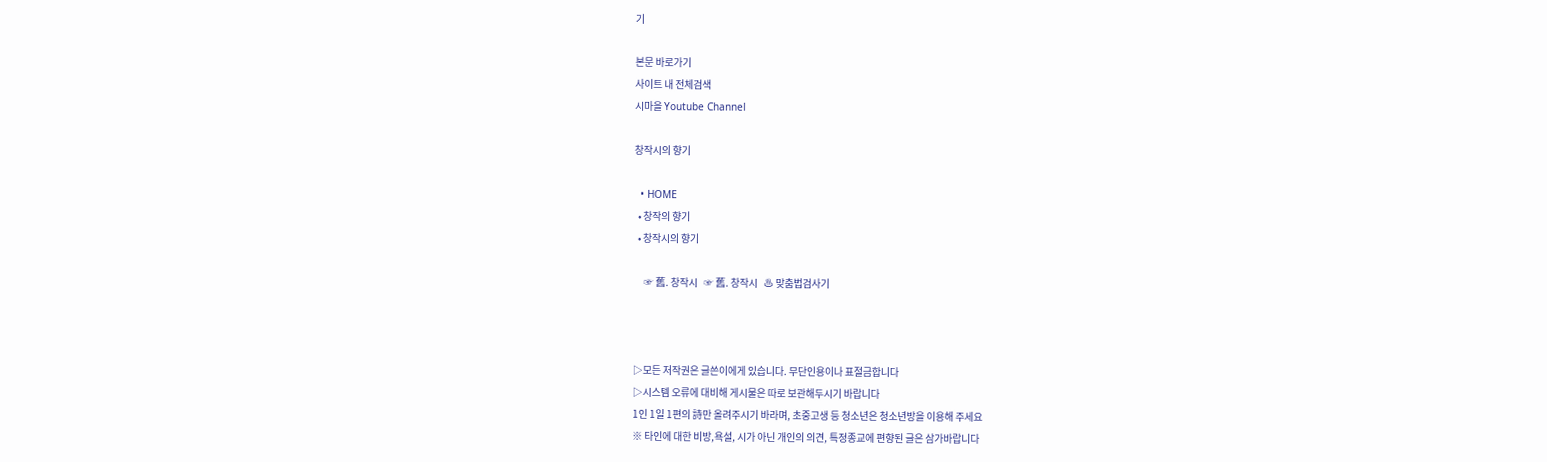기

본문 바로가기
사이트 내 전체검색
시마을 Youtube Channel

창작시의 향기

  • HOME
  • 창작의 향기
  • 창작시의 향기

     ☞ 舊. 창작시   ☞ 舊. 창작시   ♨ 맞춤법검사기



▷모든 저작권은 글쓴이에게 있습니다. 무단인용이나 표절금합니다
▷시스템 오류에 대비해 게시물은 따로 보관해두시기 바랍니다
1인 1일 1편의 詩만 올려주시기 바라며, 초중고생 등 청소년은 청소년방을 이용해 주세요
※ 타인에 대한 비방,욕설, 시가 아닌 개인의 의견, 특정종교에 편향된 글은 삼가바랍니다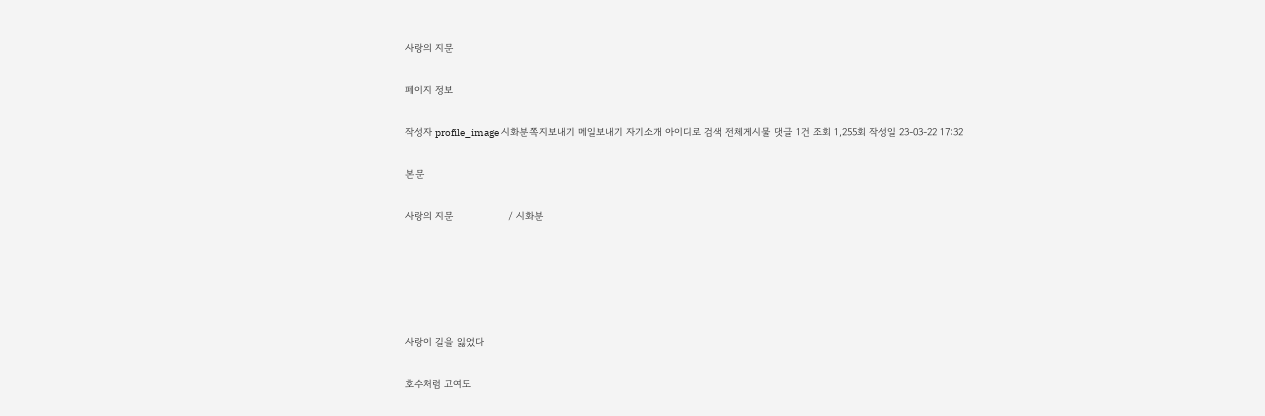사랑의 지문

페이지 정보

작성자 profile_image 시화분쪽지보내기 메일보내기 자기소개 아이디로 검색 전체게시물 댓글 1건 조회 1,255회 작성일 23-03-22 17:32

본문

사랑의 지문                  / 시화분





사랑이 길을 잃었다

호수처럼 고여도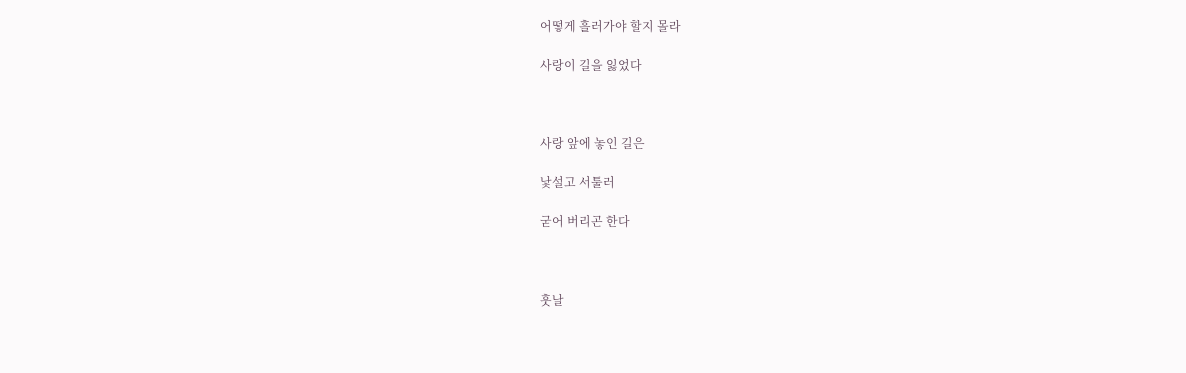어떻게 흘러가야 할지 몰라

사랑이 길을 잃었다



사랑 앞에 놓인 길은

낯설고 서툴러

굳어 버리곤 한다



훗날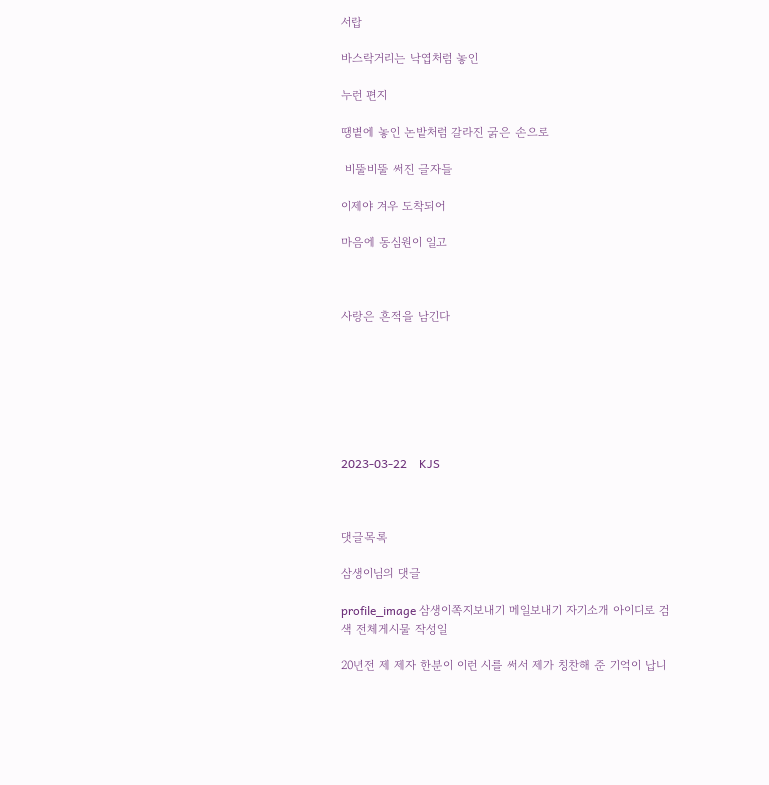서랍

바스락거리는 낙엽처럼 놓인

누런 편지

땡볕에 놓인 논밭처럼 갈라진 굵은 손으로

 비뚤비뚤 써진 글자들

이제야 겨우 도착되어

마음에 동심원이 일고



사랑은 흔적을 남긴다







2023-03-22    KJS



댓글목록

삼생이님의 댓글

profile_image 삼생이쪽지보내기 메일보내기 자기소개 아이디로 검색 전체게시물 작성일

20년전 제 제자 한분이 이런 시를 써서 제가 칭찬해 준 기억이 납니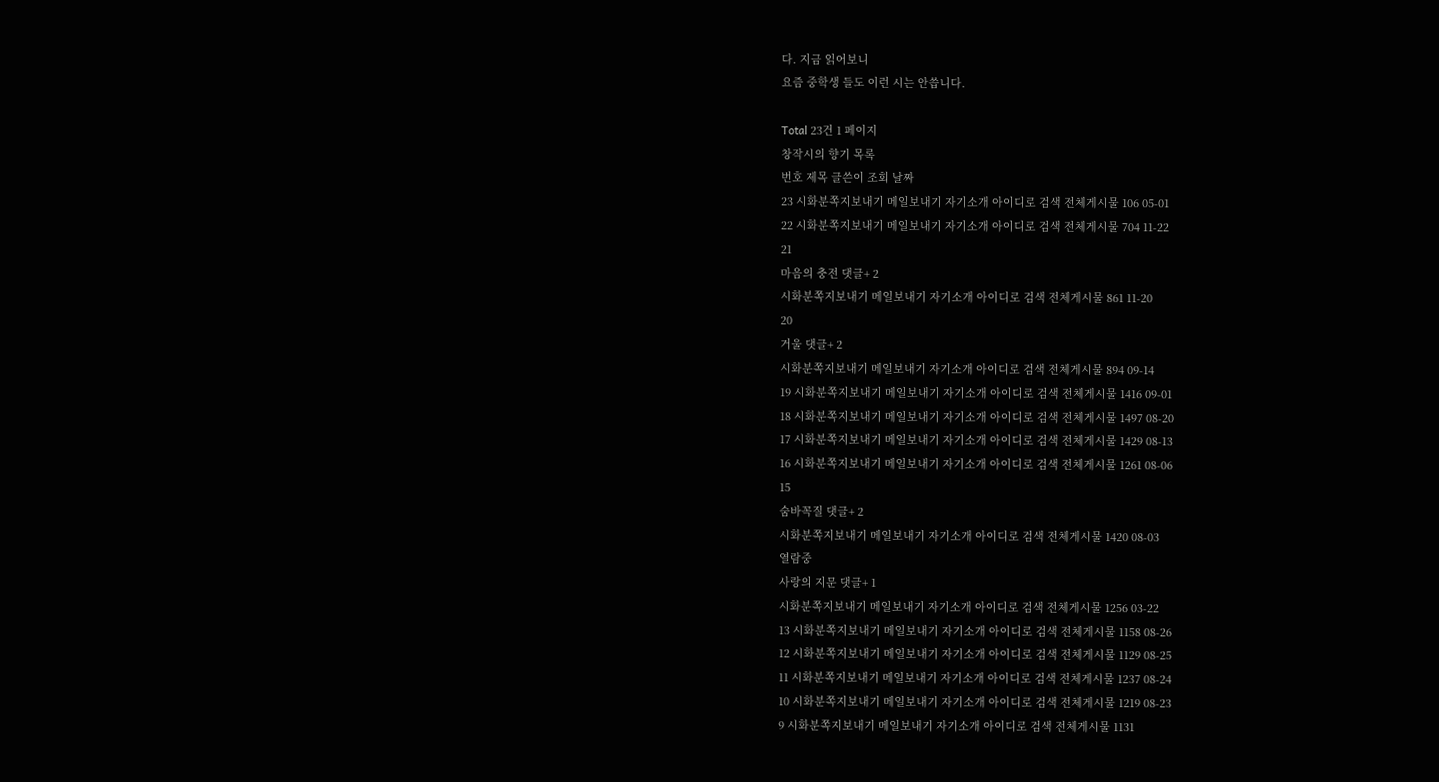다. 지금 읽어보니
요즘 중학생 들도 이런 시는 안씁니다.

Total 23건 1 페이지
창작시의 향기 목록
번호 제목 글쓴이 조회 날짜
23 시화분쪽지보내기 메일보내기 자기소개 아이디로 검색 전체게시물 106 05-01
22 시화분쪽지보내기 메일보내기 자기소개 아이디로 검색 전체게시물 704 11-22
21
마음의 충전 댓글+ 2
시화분쪽지보내기 메일보내기 자기소개 아이디로 검색 전체게시물 861 11-20
20
거울 댓글+ 2
시화분쪽지보내기 메일보내기 자기소개 아이디로 검색 전체게시물 894 09-14
19 시화분쪽지보내기 메일보내기 자기소개 아이디로 검색 전체게시물 1416 09-01
18 시화분쪽지보내기 메일보내기 자기소개 아이디로 검색 전체게시물 1497 08-20
17 시화분쪽지보내기 메일보내기 자기소개 아이디로 검색 전체게시물 1429 08-13
16 시화분쪽지보내기 메일보내기 자기소개 아이디로 검색 전체게시물 1261 08-06
15
숨바꼭질 댓글+ 2
시화분쪽지보내기 메일보내기 자기소개 아이디로 검색 전체게시물 1420 08-03
열람중
사랑의 지문 댓글+ 1
시화분쪽지보내기 메일보내기 자기소개 아이디로 검색 전체게시물 1256 03-22
13 시화분쪽지보내기 메일보내기 자기소개 아이디로 검색 전체게시물 1158 08-26
12 시화분쪽지보내기 메일보내기 자기소개 아이디로 검색 전체게시물 1129 08-25
11 시화분쪽지보내기 메일보내기 자기소개 아이디로 검색 전체게시물 1237 08-24
10 시화분쪽지보내기 메일보내기 자기소개 아이디로 검색 전체게시물 1219 08-23
9 시화분쪽지보내기 메일보내기 자기소개 아이디로 검색 전체게시물 1131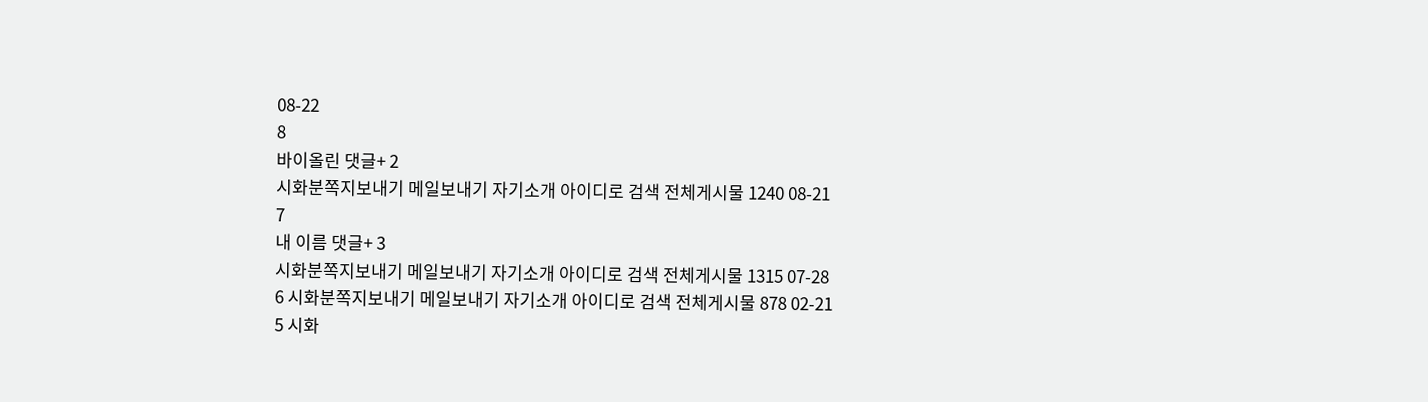08-22
8
바이올린 댓글+ 2
시화분쪽지보내기 메일보내기 자기소개 아이디로 검색 전체게시물 1240 08-21
7
내 이름 댓글+ 3
시화분쪽지보내기 메일보내기 자기소개 아이디로 검색 전체게시물 1315 07-28
6 시화분쪽지보내기 메일보내기 자기소개 아이디로 검색 전체게시물 878 02-21
5 시화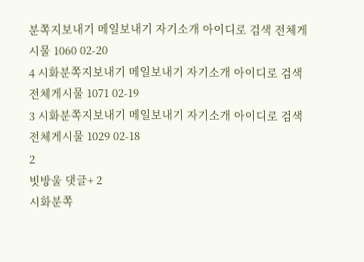분쪽지보내기 메일보내기 자기소개 아이디로 검색 전체게시물 1060 02-20
4 시화분쪽지보내기 메일보내기 자기소개 아이디로 검색 전체게시물 1071 02-19
3 시화분쪽지보내기 메일보내기 자기소개 아이디로 검색 전체게시물 1029 02-18
2
빗방울 댓글+ 2
시화분쪽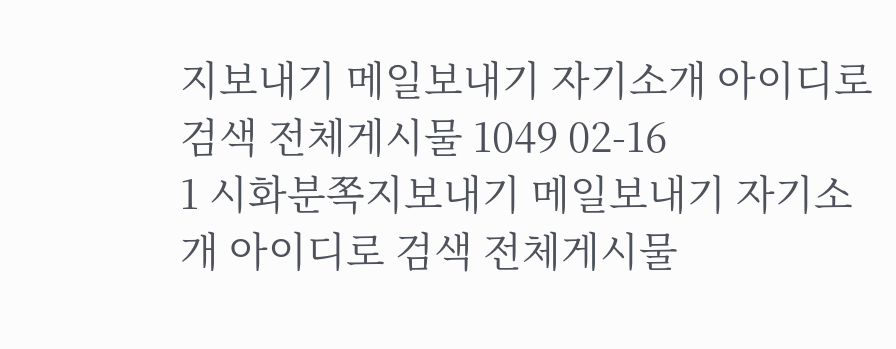지보내기 메일보내기 자기소개 아이디로 검색 전체게시물 1049 02-16
1 시화분쪽지보내기 메일보내기 자기소개 아이디로 검색 전체게시물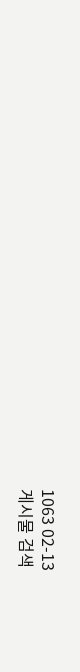1063 02-13
게시물 검색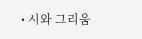• 시와 그리움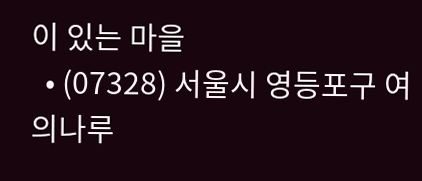이 있는 마을
  • (07328) 서울시 영등포구 여의나루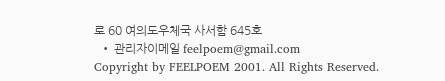로 60 여의도우체국 사서함 645호
  • 관리자이메일 feelpoem@gmail.com
Copyright by FEELPOEM 2001. All Rights Reserved.